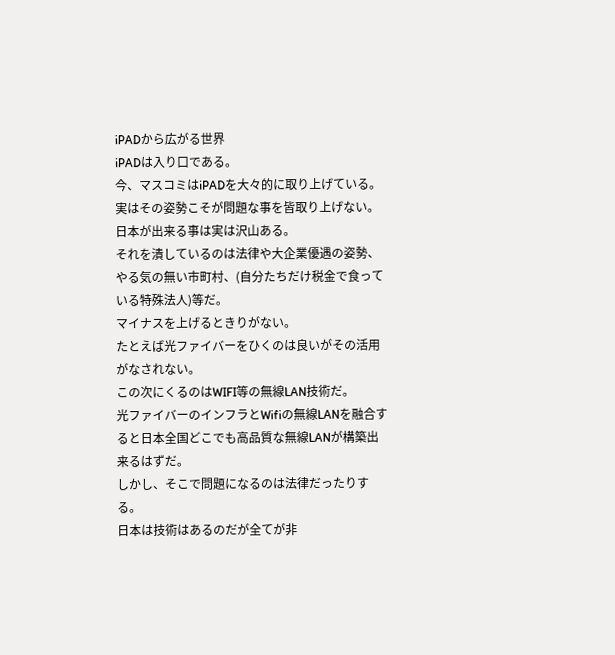iPADから広がる世界
iPADは入り口である。
今、マスコミはiPADを大々的に取り上げている。
実はその姿勢こそが問題な事を皆取り上げない。
日本が出来る事は実は沢山ある。
それを潰しているのは法律や大企業優遇の姿勢、やる気の無い市町村、(自分たちだけ税金で食っている特殊法人)等だ。
マイナスを上げるときりがない。
たとえば光ファイバーをひくのは良いがその活用がなされない。
この次にくるのはWIFI等の無線LAN技術だ。
光ファイバーのインフラとWifiの無線LANを融合すると日本全国どこでも高品質な無線LANが構築出来るはずだ。
しかし、そこで問題になるのは法律だったりする。
日本は技術はあるのだが全てが非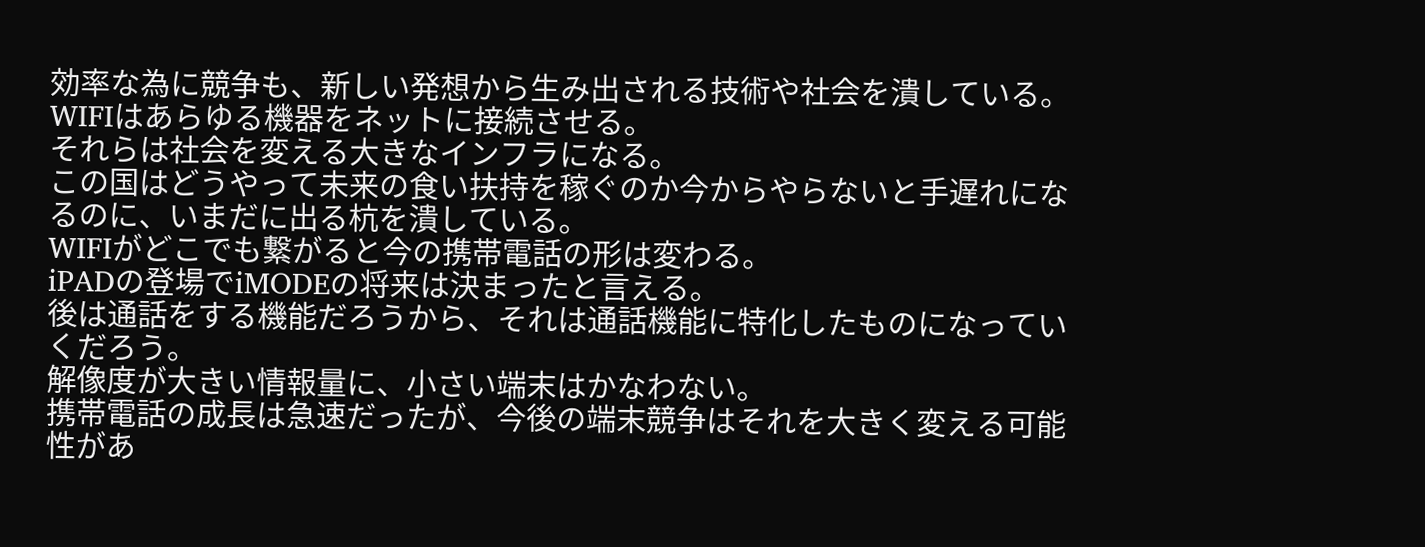効率な為に競争も、新しい発想から生み出される技術や社会を潰している。
WIFIはあらゆる機器をネットに接続させる。
それらは社会を変える大きなインフラになる。
この国はどうやって未来の食い扶持を稼ぐのか今からやらないと手遅れになるのに、いまだに出る杭を潰している。
WIFIがどこでも繋がると今の携帯電話の形は変わる。
iPADの登場でiMODEの将来は決まったと言える。
後は通話をする機能だろうから、それは通話機能に特化したものになっていくだろう。
解像度が大きい情報量に、小さい端末はかなわない。
携帯電話の成長は急速だったが、今後の端末競争はそれを大きく変える可能性があ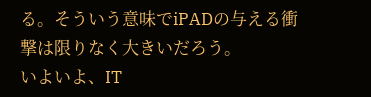る。そういう意味でiPADの与える衝撃は限りなく大きいだろう。
いよいよ、IT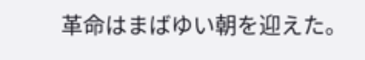革命はまばゆい朝を迎えた。